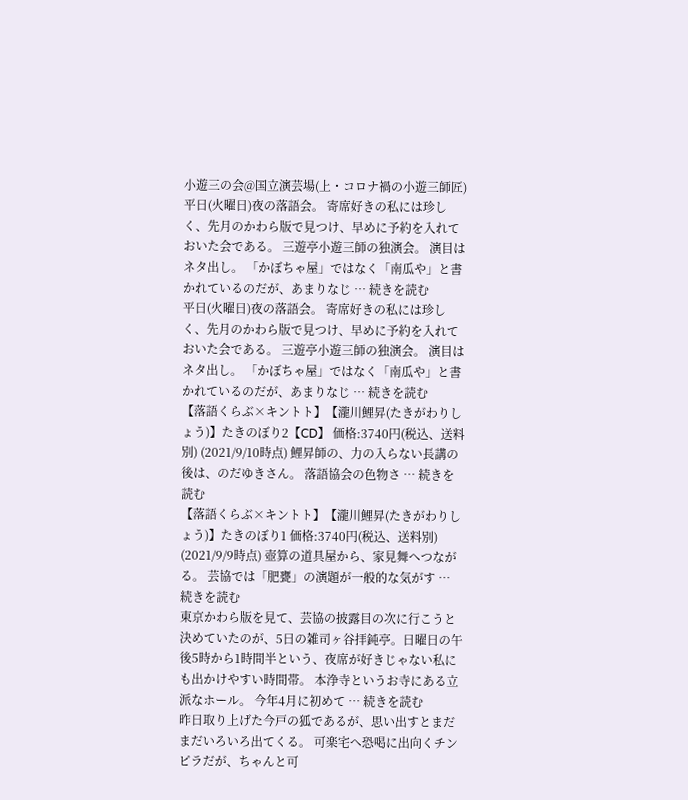小遊三の会@国立演芸場(上・コロナ禍の小遊三師匠)
平日(火曜日)夜の落語会。 寄席好きの私には珍しく、先月のかわら版で見つけ、早めに予約を入れておいた会である。 三遊亭小遊三師の独演会。 演目はネタ出し。 「かぼちゃ屋」ではなく「南瓜や」と書かれているのだが、あまりなじ … 続きを読む
平日(火曜日)夜の落語会。 寄席好きの私には珍しく、先月のかわら版で見つけ、早めに予約を入れておいた会である。 三遊亭小遊三師の独演会。 演目はネタ出し。 「かぼちゃ屋」ではなく「南瓜や」と書かれているのだが、あまりなじ … 続きを読む
【落語くらぶ×キントト】【瀧川鯉昇(たきがわりしょう)】たきのぼり2【CD】 価格:3740円(税込、送料別) (2021/9/10時点) 鯉昇師の、力の入らない長講の後は、のだゆきさん。 落語協会の色物さ … 続きを読む
【落語くらぶ×キントト】【瀧川鯉昇(たきがわりしょう)】たきのぼり1 価格:3740円(税込、送料別) (2021/9/9時点) 壺算の道具屋から、家見舞へつながる。 芸協では「肥甕」の演題が一般的な気がす … 続きを読む
東京かわら版を見て、芸協の披露目の次に行こうと決めていたのが、5日の雑司ヶ谷拝鈍亭。日曜日の午後5時から1時間半という、夜席が好きじゃない私にも出かけやすい時間帯。 本浄寺というお寺にある立派なホール。 今年4月に初めて … 続きを読む
昨日取り上げた今戸の狐であるが、思い出すとまだまだいろいろ出てくる。 可楽宅へ恐喝に出向くチンピラだが、ちゃんと可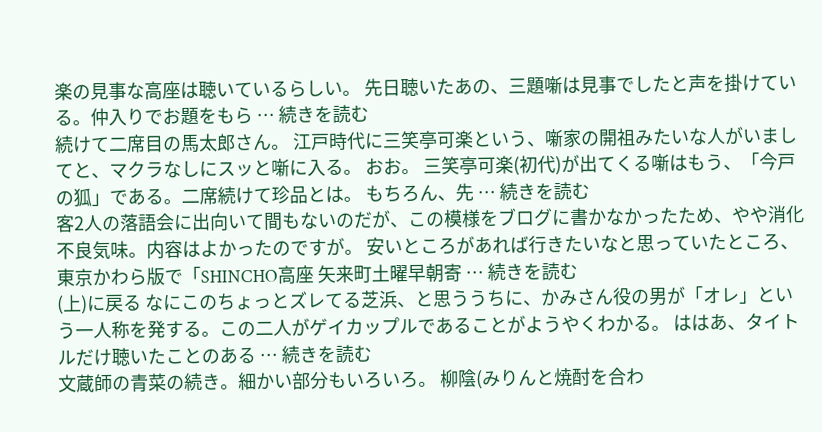楽の見事な高座は聴いているらしい。 先日聴いたあの、三題噺は見事でしたと声を掛けている。仲入りでお題をもら … 続きを読む
続けて二席目の馬太郎さん。 江戸時代に三笑亭可楽という、噺家の開祖みたいな人がいましてと、マクラなしにスッと噺に入る。 おお。 三笑亭可楽(初代)が出てくる噺はもう、「今戸の狐」である。二席続けて珍品とは。 もちろん、先 … 続きを読む
客2人の落語会に出向いて間もないのだが、この模様をブログに書かなかったため、やや消化不良気味。内容はよかったのですが。 安いところがあれば行きたいなと思っていたところ、東京かわら版で「SHINCHO高座 矢来町土曜早朝寄 … 続きを読む
(上)に戻る なにこのちょっとズレてる芝浜、と思ううちに、かみさん役の男が「オレ」という一人称を発する。この二人がゲイカップルであることがようやくわかる。 ははあ、タイトルだけ聴いたことのある … 続きを読む
文蔵師の青菜の続き。細かい部分もいろいろ。 柳陰(みりんと焼酎を合わ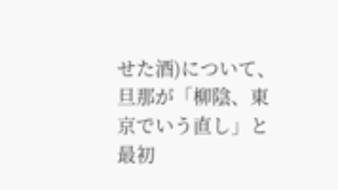せた酒)について、旦那が「柳陰、東京でいう直し」と最初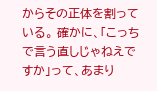からその正体を割っている。 確かに、「こっちで言う直しじゃねえですか」って、あまり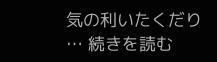気の利いたくだり … 続きを読む